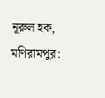নূরুল হক, মণিরামপুর: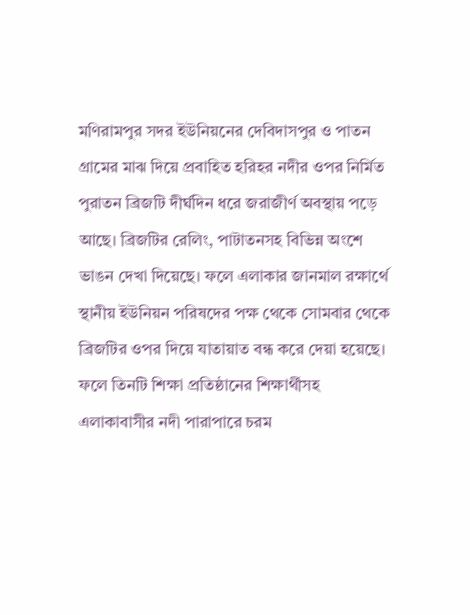মণিরামপুর সদর ইউনিয়নের দেবিদাসপুর ও পাতন গ্রামের মাঝ দিয়ে প্রবাহিত হরিহর নদীর ওপর নির্মিত পুরাতন ব্রিজটি দীর্ঘদিন ধরে জরাজীর্ণ অবস্থায় পড়ে আছে। ব্রিজটির রেলিং, পাটাতনসহ বিভিন্ন অংশে ভাঙন দেখা দিয়েছে। ফলে এলাকার জানমাল রক্ষার্থে স্থানীয় ইউনিয়ন পরিষদের পক্ষ থেকে সোমবার থেকে ব্রিজটির ওপর দিয়ে যাতায়াত বন্ধ করে দেয়া হয়েছে। ফলে তিনটি শিক্ষা প্রতিষ্ঠানের শিক্ষার্থীসহ এলাকাবাসীর নদী পারাপারে চরম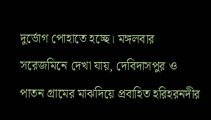দুর্ভোগ পোহাতে হচ্ছে। মঙ্গলবার সরেজমিনে দেখা যায়, দেবিদাসপুর ও পাতন গ্রামের মাঝদিয়ে প্রবাহিত হরিহরনদীর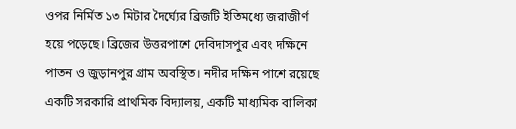ওপর নির্মিত ১৩ মিটার দৈর্ঘ্যের ব্রিজটি ইতিমধ্যে জরাজীর্ণ হয়ে পড়েছে। ব্রিজের উত্তরপাশে দেবিদাসপুর এবং দক্ষিনে পাতন ও জুড়ানপুর গ্রাম অবস্থিত। নদীর দক্ষিন পাশে রয়েছে একটি সরকারি প্রাথমিক বিদ্যালয়, একটি মাধ্যমিক বালিকা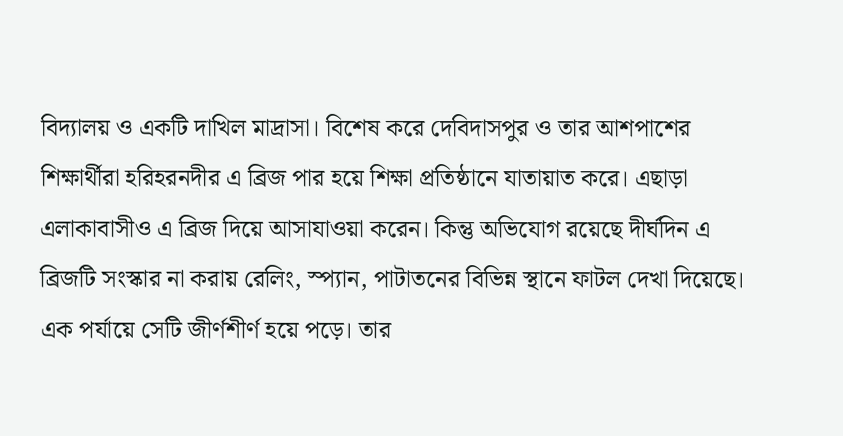বিদ্যালয় ও একটি দাখিল মাদ্রাসা। বিশেষ করে দেবিদাসপুর ও তার আশপাশের শিক্ষার্থীরা হরিহরনদীর এ ব্রিজ পার হয়ে শিক্ষা প্রতিষ্ঠানে যাতায়াত করে। এছাড়া এলাকাবাসীও এ ব্রিজ দিয়ে আসাযাওয়া করেন। কিন্তু অভিযোগ রয়েছে দীর্ঘদিন এ ব্রিজটি সংস্কার না করায় রেলিং, স্প্যান, পাটাতনের বিভিন্ন স্থানে ফাটল দেখা দিয়েছে। এক পর্যায়ে সেটি জীর্ণশীর্ণ হয়ে পড়ে। তার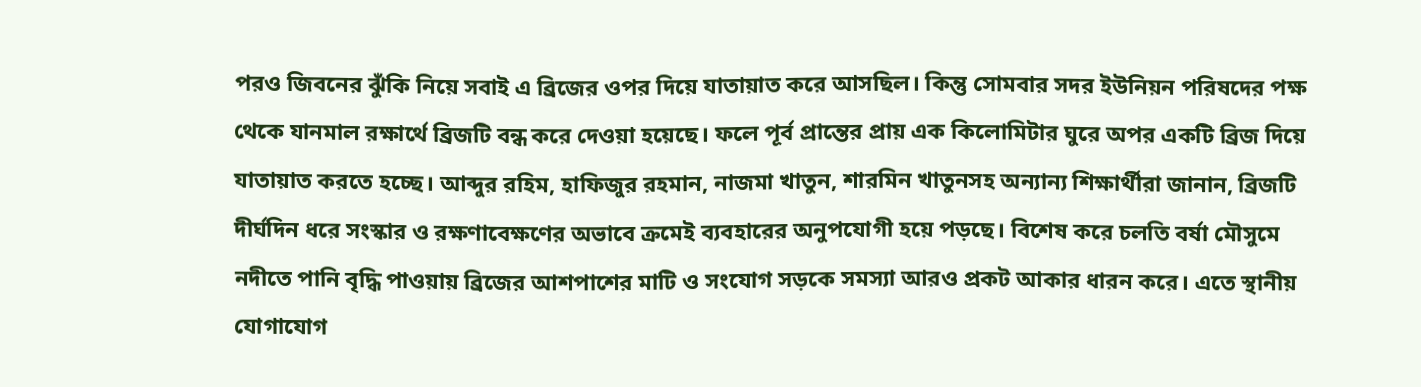পরও জিবনের ঝুঁকি নিয়ে সবাই এ ব্রিজের ওপর দিয়ে যাতায়াত করে আসছিল। কিন্তু সোমবার সদর ইউনিয়ন পরিষদের পক্ষ থেকে যানমাল রক্ষার্থে ব্রিজটি বন্ধ করে দেওয়া হয়েছে। ফলে পূর্ব প্রান্তের প্রায় এক কিলোমিটার ঘুরে অপর একটি ব্রিজ দিয়ে যাতায়াত করতে হচ্ছে। আব্দুর রহিম, হাফিজুর রহমান, নাজমা খাতুন, শারমিন খাতুনসহ অন্যান্য শিক্ষার্থীরা জানান, ব্রিজটি দীর্ঘদিন ধরে সংস্কার ও রক্ষণাবেক্ষণের অভাবে ক্রমেই ব্যবহারের অনুপযোগী হয়ে পড়ছে। বিশেষ করে চলতি বর্ষা মৌসুমে নদীতে পানি বৃদ্ধি পাওয়ায় ব্রিজের আশপাশের মাটি ও সংযোগ সড়কে সমস্যা আরও প্রকট আকার ধারন করে। এতে স্থানীয় যোগাযোগ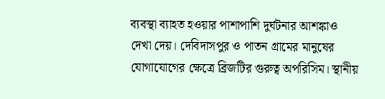ব্যবস্থা ব্যাহত হওয়ার পাশাপাশি দুর্ঘটনার আশঙ্কাও দেখা দেয়। দেবিদাসপুর ও পাতন গ্রামের মানুষের যোগাযোগের ক্ষেত্রে ব্রিজটির গুরুত্ব অপরিসিম। স্থানীয়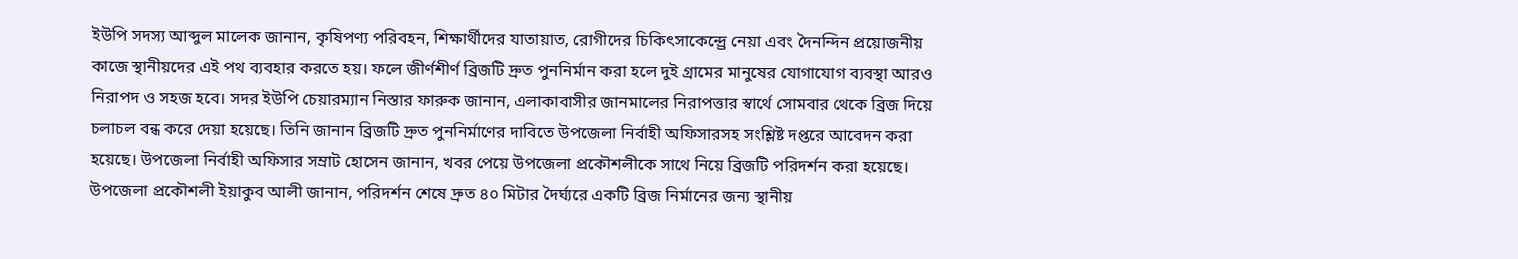ইউপি সদস্য আব্দুল মালেক জানান, কৃষিপণ্য পরিবহন, শিক্ষার্থীদের যাতায়াত, রোগীদের চিকিৎসাকেন্দ্র্রে নেয়া এবং দৈনন্দিন প্রয়োজনীয় কাজে স্থানীয়দের এই পথ ব্যবহার করতে হয়। ফলে জীর্ণশীর্ণ ব্রিজটি দ্রুত পুননির্মান করা হলে দুই গ্রামের মানুষের যোগাযোগ ব্যবস্থা আরও নিরাপদ ও সহজ হবে। সদর ইউপি চেয়ারম্যান নিস্তার ফারুক জানান, এলাকাবাসীর জানমালের নিরাপত্তার স্বার্থে সোমবার থেকে ব্রিজ দিয়ে চলাচল বন্ধ করে দেয়া হয়েছে। তিনি জানান ব্রিজটি দ্রুত পুননির্মাণের দাবিতে উপজেলা নির্বাহী অফিসারসহ সংশ্লিষ্ট দপ্তরে আবেদন করা হয়েছে। উপজেলা নির্বাহী অফিসার সম্রাট হোসেন জানান, খবর পেয়ে উপজেলা প্রকৌশলীকে সাথে নিয়ে ব্রিজটি পরিদর্শন করা হয়েছে। উপজেলা প্রকৌশলী ইয়াকুব আলী জানান, পরিদর্শন শেষে দ্রুত ৪০ মিটার দৈর্ঘ্যরে একটি ব্রিজ নির্মানের জন্য স্থানীয়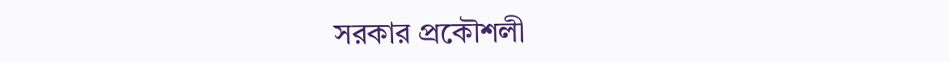সরকার প্রকৌশলী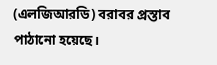(এলজিআরডি) বরাবর প্রস্তাব পাঠানো হয়েছে।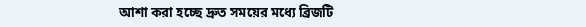আশা করা হচ্ছে দ্রুত সময়ের মধ্যে ব্রিজটি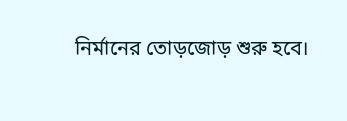নির্মানের তোড়জোড় শুরু হবে।